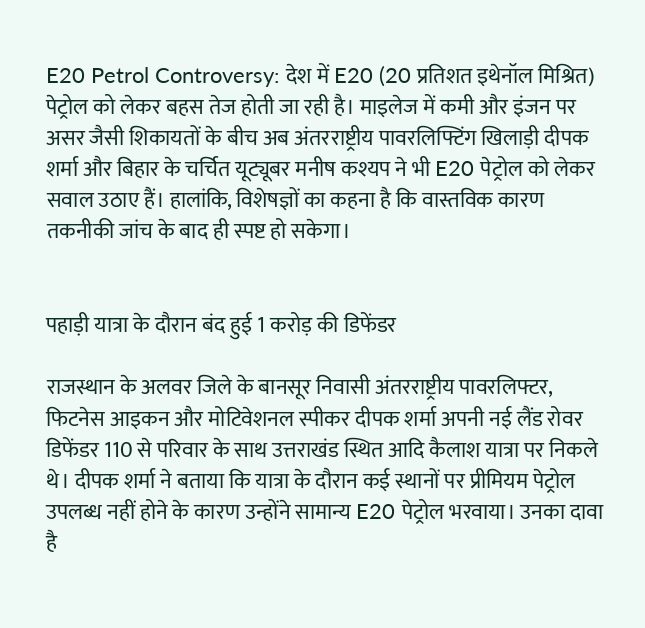E20 Petrol Controversy: देश में E20 (20 प्रतिशत इथेनॉल मिश्रित) पेट्रोल को लेकर बहस तेज होती जा रही है। माइलेज में कमी और इंजन पर असर जैसी शिकायतों के बीच अब अंतरराष्ट्रीय पावरलिफ्टिंग खिलाड़ी दीपक शर्मा और बिहार के चर्चित यूट्यूबर मनीष कश्यप ने भी E20 पेट्रोल को लेकर सवाल उठाए हैं। हालांकि, विशेषज्ञों का कहना है कि वास्तविक कारण तकनीकी जांच के बाद ही स्पष्ट हो सकेगा।


पहाड़ी यात्रा के दौरान बंद हुई 1 करोड़ की डिफेंडर

राजस्थान के अलवर जिले के बानसूर निवासी अंतरराष्ट्रीय पावरलिफ्टर, फिटनेस आइकन और मोटिवेशनल स्पीकर दीपक शर्मा अपनी नई लैंड रोवर डिफेंडर 110 से परिवार के साथ उत्तराखंड स्थित आदि कैलाश यात्रा पर निकले थे। दीपक शर्मा ने बताया कि यात्रा के दौरान कई स्थानों पर प्रीमियम पेट्रोल उपलब्ध नहीं होने के कारण उन्होंने सामान्य E20 पेट्रोल भरवाया। उनका दावा है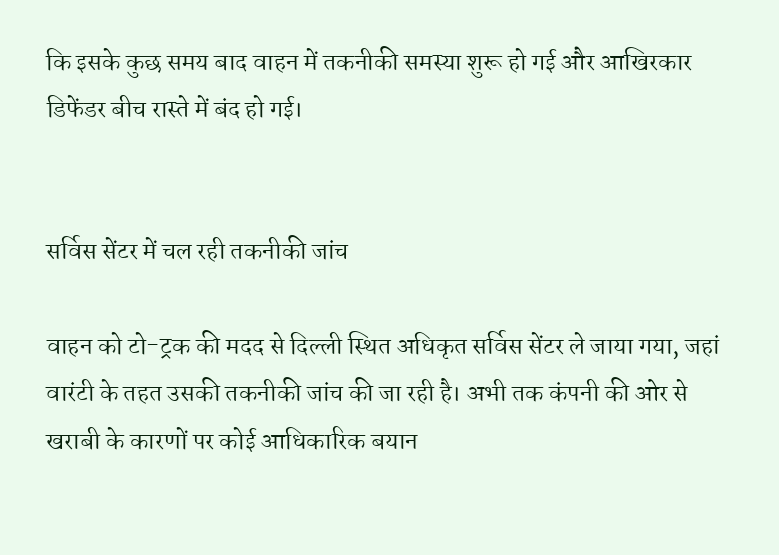कि इसके कुछ समय बाद वाहन में तकनीकी समस्या शुरू हो गई और आखिरकार डिफेंडर बीच रास्ते में बंद हो गई।


सर्विस सेंटर में चल रही तकनीकी जांच

वाहन को टो-ट्रक की मदद से दिल्ली स्थित अधिकृत सर्विस सेंटर ले जाया गया, जहां वारंटी के तहत उसकी तकनीकी जांच की जा रही है। अभी तक कंपनी की ओर से खराबी के कारणों पर कोई आधिकारिक बयान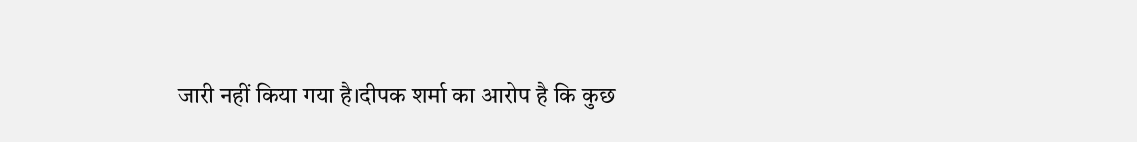जारी नहीं किया गया है।दीपक शर्मा का आरोप है कि कुछ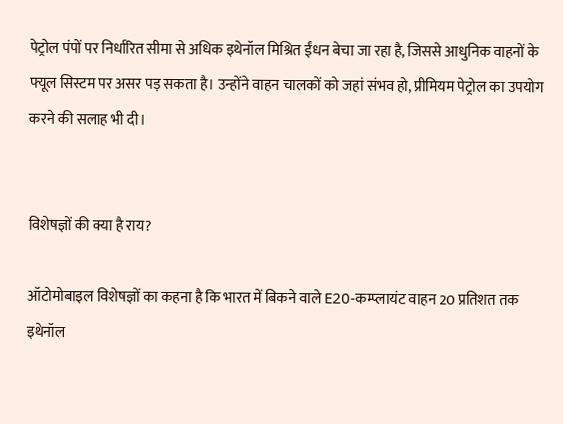पेट्रोल पंपों पर निर्धारित सीमा से अधिक इथेनॉल मिश्रित ईंधन बेचा जा रहा है, जिससे आधुनिक वाहनों के फ्यूल सिस्टम पर असर पड़ सकता है। उन्होंने वाहन चालकों को जहां संभव हो, प्रीमियम पेट्रोल का उपयोग करने की सलाह भी दी।


विशेषज्ञों की क्या है राय?

ऑटोमोबाइल विशेषज्ञों का कहना है कि भारत में बिकने वाले E20-कम्प्लायंट वाहन 20 प्रतिशत तक इथेनॉल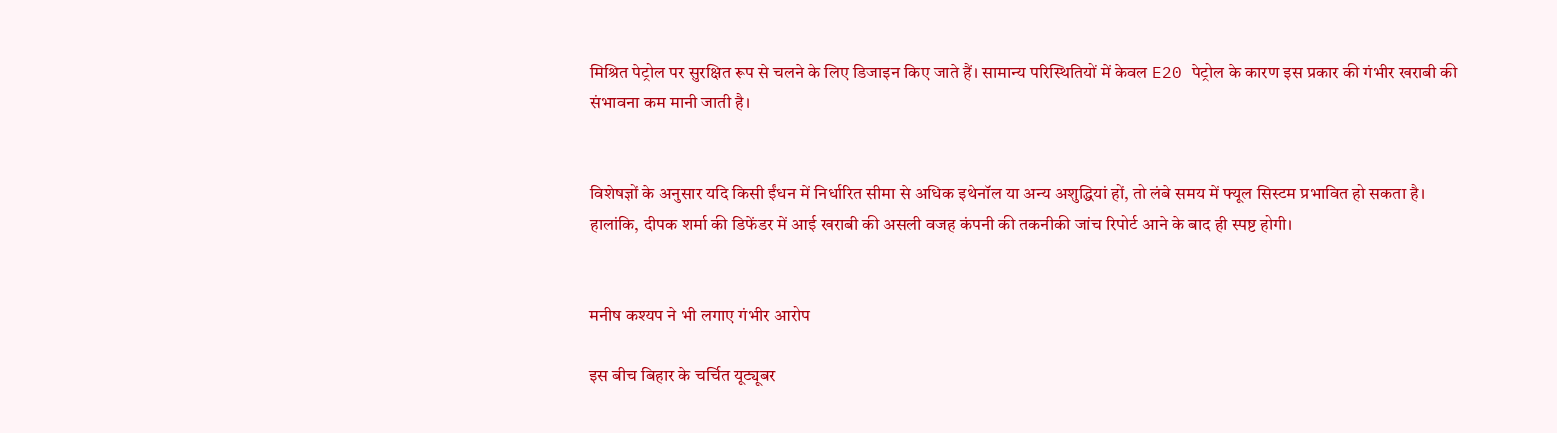मिश्रित पेट्रोल पर सुरक्षित रूप से चलने के लिए डिजाइन किए जाते हैं। सामान्य परिस्थितियों में केवल E20 पेट्रोल के कारण इस प्रकार की गंभीर खराबी की संभावना कम मानी जाती है।


विशेषज्ञों के अनुसार यदि किसी ईंधन में निर्धारित सीमा से अधिक इथेनॉल या अन्य अशुद्धियां हों, तो लंबे समय में फ्यूल सिस्टम प्रभावित हो सकता है। हालांकि, दीपक शर्मा की डिफेंडर में आई खराबी की असली वजह कंपनी की तकनीकी जांच रिपोर्ट आने के बाद ही स्पष्ट होगी।


मनीष कश्यप ने भी लगाए गंभीर आरोप

इस बीच बिहार के चर्चित यूट्यूबर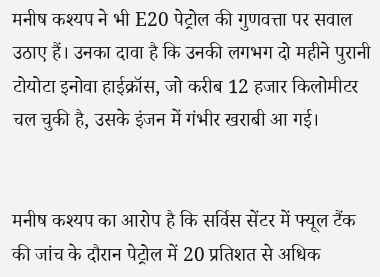मनीष कश्यप ने भी E20 पेट्रोल की गुणवत्ता पर सवाल उठाए हैं। उनका दावा है कि उनकी लगभग दो महीने पुरानी टोयोटा इनोवा हाईक्रॉस, जो करीब 12 हजार किलोमीटर चल चुकी है, उसके इंजन में गंभीर खराबी आ गई।


मनीष कश्यप का आरोप है कि सर्विस सेंटर में फ्यूल टैंक की जांच के दौरान पेट्रोल में 20 प्रतिशत से अधिक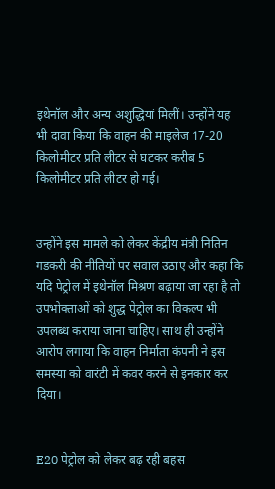इथेनॉल और अन्य अशुद्धियां मिलीं। उन्होंने यह भी दावा किया कि वाहन की माइलेज 17-20 किलोमीटर प्रति लीटर से घटकर करीब 5 किलोमीटर प्रति लीटर हो गई।


उन्होंने इस मामले को लेकर केंद्रीय मंत्री नितिन गडकरी की नीतियों पर सवाल उठाए और कहा कि यदि पेट्रोल में इथेनॉल मिश्रण बढ़ाया जा रहा है तो उपभोक्ताओं को शुद्ध पेट्रोल का विकल्प भी उपलब्ध कराया जाना चाहिए। साथ ही उन्होंने आरोप लगाया कि वाहन निर्माता कंपनी ने इस समस्या को वारंटी में कवर करने से इनकार कर दिया।


E20 पेट्रोल को लेकर बढ़ रही बहस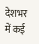देशभर में कई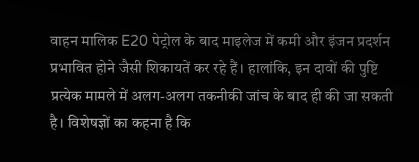वाहन मालिक E20 पेट्रोल के बाद माइलेज में कमी और इंजन प्रदर्शन प्रभावित होने जैसी शिकायतें कर रहे हैं। हालांकि, इन दावों की पुष्टि प्रत्येक मामले में अलग-अलग तकनीकी जांच के बाद ही की जा सकती है। विशेषज्ञों का कहना है कि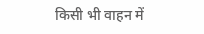किसी भी वाहन में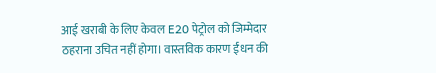आई खराबी के लिए केवल E20 पेट्रोल को जिम्मेदार ठहराना उचित नहीं होगा। वास्तविक कारण ईंधन की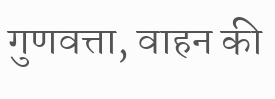गुणवत्ता, वाहन की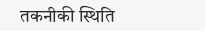तकनीकी स्थिति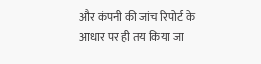और कंपनी की जांच रिपोर्ट के आधार पर ही तय किया जा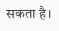सकता है।